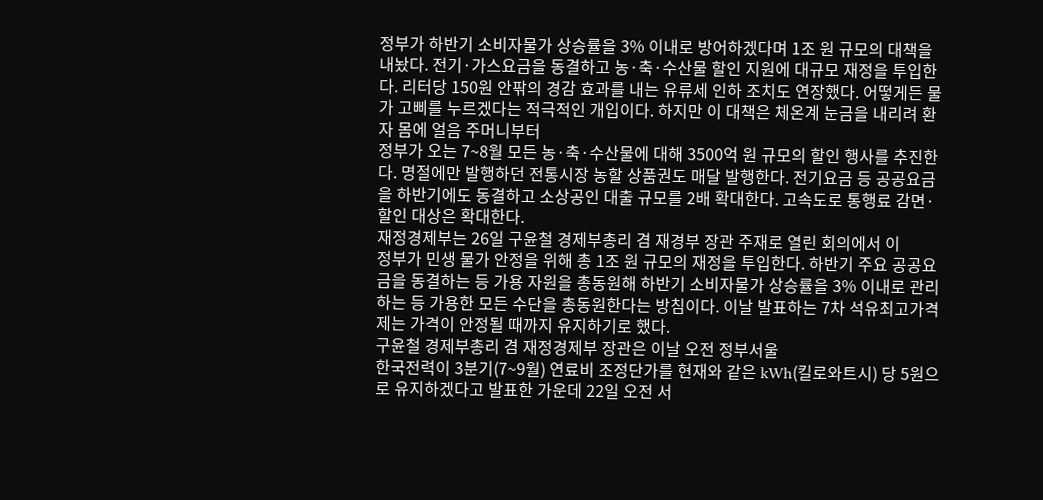정부가 하반기 소비자물가 상승률을 3% 이내로 방어하겠다며 1조 원 규모의 대책을 내놨다. 전기·가스요금을 동결하고 농·축·수산물 할인 지원에 대규모 재정을 투입한다. 리터당 150원 안팎의 경감 효과를 내는 유류세 인하 조치도 연장했다. 어떻게든 물가 고삐를 누르겠다는 적극적인 개입이다. 하지만 이 대책은 체온계 눈금을 내리려 환자 몸에 얼음 주머니부터
정부가 오는 7~8월 모든 농·축·수산물에 대해 3500억 원 규모의 할인 행사를 추진한다. 명절에만 발행하던 전통시장 농할 상품권도 매달 발행한다. 전기요금 등 공공요금을 하반기에도 동결하고 소상공인 대출 규모를 2배 확대한다. 고속도로 통행료 감면·할인 대상은 확대한다.
재정경제부는 26일 구윤철 경제부총리 겸 재경부 장관 주재로 열린 회의에서 이
정부가 민생 물가 안정을 위해 총 1조 원 규모의 재정을 투입한다. 하반기 주요 공공요금을 동결하는 등 가용 자원을 총동원해 하반기 소비자물가 상승률을 3% 이내로 관리하는 등 가용한 모든 수단을 총동원한다는 방침이다. 이날 발표하는 7차 석유최고가격제는 가격이 안정될 때까지 유지하기로 했다.
구윤철 경제부총리 겸 재정경제부 장관은 이날 오전 정부서울
한국전력이 3분기(7~9월) 연료비 조정단가를 현재와 같은 kWh(킬로와트시) 당 5원으로 유지하겠다고 발표한 가운데 22일 오전 서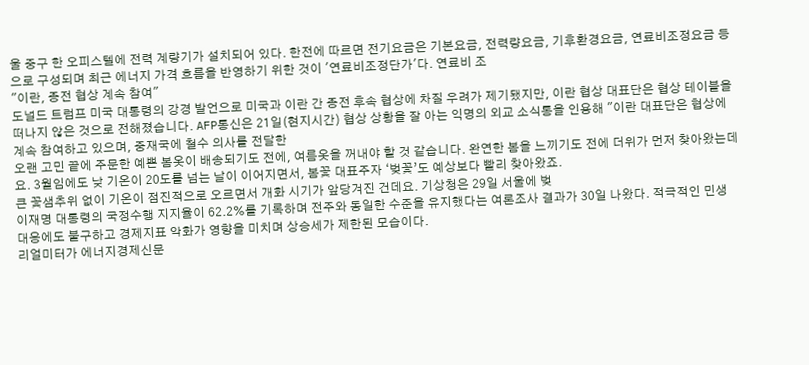울 중구 한 오피스텔에 전력 계량기가 설치되어 있다. 한전에 따르면 전기요금은 기본요금, 전력량요금, 기후환경요금, 연료비조정요금 등으로 구성되며 최근 에너지 가격 흐름을 반영하기 위한 것이 '연료비조정단가'다. 연료비 조
"이란, 종전 협상 계속 참여"
도널드 트럼프 미국 대통령의 강경 발언으로 미국과 이란 간 종전 후속 협상에 차질 우려가 제기됐지만, 이란 협상 대표단은 협상 테이블을 떠나지 않은 것으로 전해졌습니다. AFP통신은 21일(현지시간) 협상 상황을 잘 아는 익명의 외교 소식통을 인용해 "이란 대표단은 협상에 계속 참여하고 있으며, 중재국에 철수 의사를 전달한
오랜 고민 끝에 주문한 예쁜 봄옷이 배송되기도 전에, 여름옷을 꺼내야 할 것 같습니다. 완연한 봄을 느끼기도 전에 더위가 먼저 찾아왔는데요. 3월임에도 낮 기온이 20도를 넘는 날이 이어지면서, 봄꽃 대표주자 ‘벚꽃’도 예상보다 빨리 찾아왔죠.
큰 꽃샘추위 없이 기온이 점진적으로 오르면서 개화 시기가 앞당겨진 건데요. 기상청은 29일 서울에 벚
이재명 대통령의 국정수행 지지율이 62.2%를 기록하며 전주와 동일한 수준을 유지했다는 여론조사 결과가 30일 나왔다. 적극적인 민생 대응에도 불구하고 경제지표 악화가 영향을 미치며 상승세가 제한된 모습이다.
리얼미터가 에너지경제신문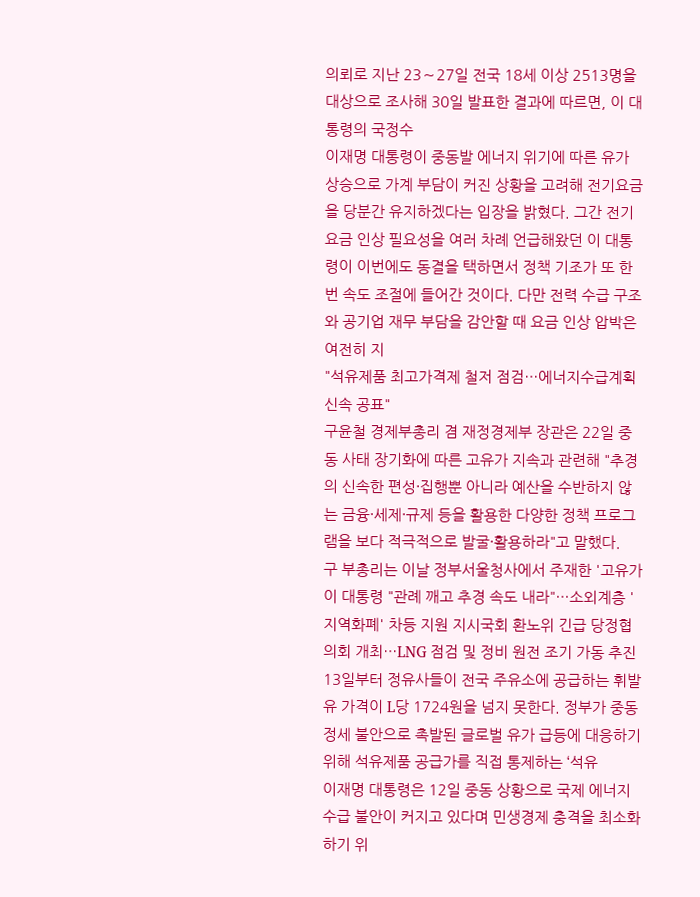의뢰로 지난 23∼27일 전국 18세 이상 2513명을 대상으로 조사해 30일 발표한 결과에 따르면, 이 대통령의 국정수
이재명 대통령이 중동발 에너지 위기에 따른 유가 상승으로 가계 부담이 커진 상황을 고려해 전기요금을 당분간 유지하겠다는 입장을 밝혔다. 그간 전기요금 인상 필요성을 여러 차례 언급해왔던 이 대통령이 이번에도 동결을 택하면서 정책 기조가 또 한 번 속도 조절에 들어간 것이다. 다만 전력 수급 구조와 공기업 재무 부담을 감안할 때 요금 인상 압박은 여전히 지
"석유제품 최고가격제 철저 점검…에너지수급계획 신속 공표"
구윤철 경제부총리 겸 재정경제부 장관은 22일 중동 사태 장기화에 따른 고유가 지속과 관련해 "추경의 신속한 편성·집행뿐 아니라 예산을 수반하지 않는 금융·세제·규제 등을 활용한 다양한 정책 프로그램을 보다 적극적으로 발굴·활용하라"고 말했다.
구 부총리는 이날 정부서울청사에서 주재한 '고유가
이 대통령 "관례 깨고 추경 속도 내라"…소외계층 '지역화폐' 차등 지원 지시국회 환노위 긴급 당정협의회 개최…LNG 점검 및 정비 원전 조기 가동 추진
13일부터 정유사들이 전국 주유소에 공급하는 휘발유 가격이 L당 1724원을 넘지 못한다. 정부가 중동 정세 불안으로 촉발된 글로벌 유가 급등에 대응하기 위해 석유제품 공급가를 직접 통제하는 ‘석유
이재명 대통령은 12일 중동 상황으로 국제 에너지 수급 불안이 커지고 있다며 민생경제 충격을 최소화하기 위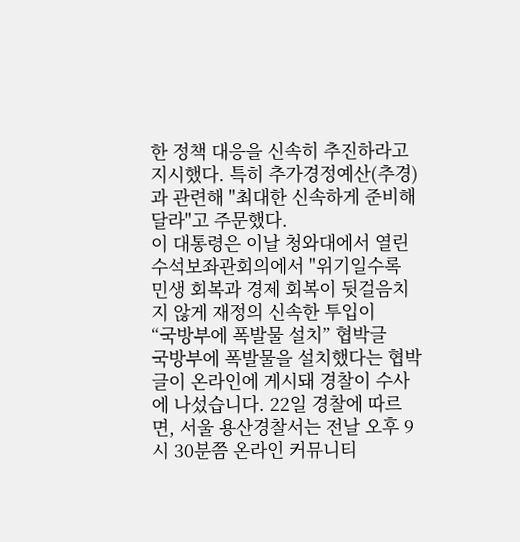한 정책 대응을 신속히 추진하라고 지시했다. 특히 추가경정예산(추경)과 관련해 "최대한 신속하게 준비해 달라"고 주문했다.
이 대통령은 이날 청와대에서 열린 수석보좌관회의에서 "위기일수록 민생 회복과 경제 회복이 뒷걸음치지 않게 재정의 신속한 투입이
“국방부에 폭발물 설치” 협박글
국방부에 폭발물을 설치했다는 협박 글이 온라인에 게시돼 경찰이 수사에 나섰습니다. 22일 경찰에 따르면, 서울 용산경찰서는 전날 오후 9시 30분쯤 온라인 커뮤니티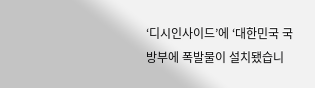‘디시인사이드’에 ‘대한민국 국방부에 폭발물이 설치됐습니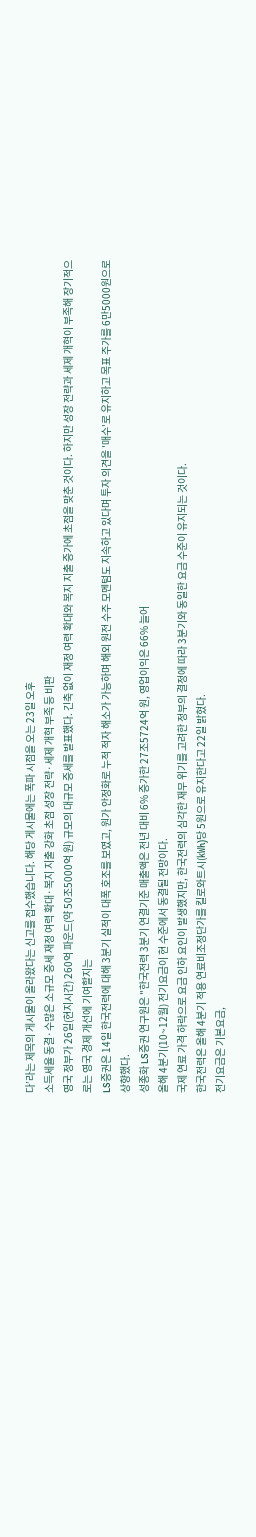다’라는 제목의 게시물이 올라왔다는 신고를 접수했습니다. 해당 게시물에는 폭파 시점을 오는 23일 오후
소득세율 동결·수많은 소규모 증세 재정 여력 확대·복지 지출 강화 초점 성장 전략·세제 개혁 부족 등 비판
영국 정부가 26일(현지시간) 260억 파운드(약 50조5000억 원) 규모의 대규모 증세를 발표했다. 긴축 없이 재정 여력 확대와 복지 지출 증가에 초점을 맞춘 것이다. 하지만 성장 전략과 세제 개혁이 부족해 장기적으로는 영국 경제 개선에 기여할지는
LS증권은 14일 한국전력에 대해 3분기 실적이 대폭 호조를 보였고, 원가 안정화로 누적 적자 해소가 가능하며 해외 원전 수주 모멘텀도 지속하고 있다며 투자 의견을 '매수'로 유지하고 목표 주가를 6만5000원으로 상향했다.
성종화 LS증권 연구원은 "한국전력 3분기 연결기준 매출액은 전년 대비 6% 증가한 27조5724억 원, 영업이익은 66% 늘어
올해 4분기(10~12월) 전기요금이 현 수준에서 동결될 전망이다.
국제 연료 가격 하락으로 요금 인하 요인이 발생했지만, 한국전력의 심각한 재무 위기를 고려한 정부의 결정에 따라 3분기와 동일한 요금 수준이 유지되는 것이다.
한국전력은 올해 4분기 적용 연료비조정단가를 킬로와트시(㎾h)당 5원으로 유지한다고 22일 밝혔다.
전기요금은 기본요금,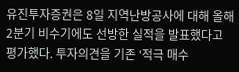유진투자증권은 8일 지역난방공사에 대해 올해 2분기 비수기에도 선방한 실적을 발표했다고 평가했다. 투자의견을 기존 ‘적극 매수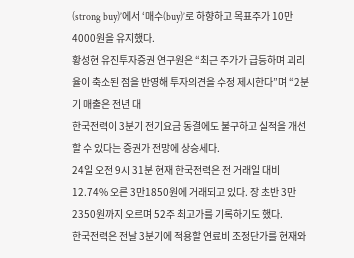(strong buy)’에서 ‘매수(buy)’로 하향하고 목표주가 10만4000원을 유지했다.
황성현 유진투자증권 연구원은 “최근 주가가 급등하며 괴리율이 축소된 점을 반영해 투자의견을 수정 제시한다”며 “2분기 매출은 전년 대
한국전력이 3분기 전기요금 동결에도 불구하고 실적을 개선할 수 있다는 증권가 전망에 상승세다.
24일 오전 9시 31분 현재 한국전력은 전 거래일 대비 12.74% 오른 3만1850원에 거래되고 있다. 장 초반 3만2350원까지 오르며 52주 최고가를 기록하기도 했다.
한국전력은 전날 3분기에 적용할 연료비 조정단가를 현재와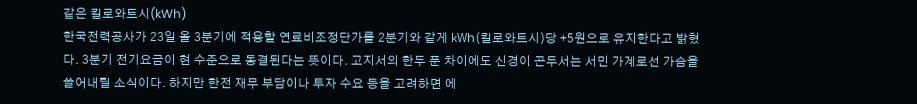같은 킬로와트시(kWh)
한국전력공사가 23일 올 3분기에 적용할 연료비조정단가를 2분기와 같게 ㎾h(킬로와트시)당 +5원으로 유지한다고 밝혔다. 3분기 전기요금이 현 수준으로 동결된다는 뜻이다. 고지서의 한두 푼 차이에도 신경이 곤두서는 서민 가계로선 가슴을 쓸어내릴 소식이다. 하지만 한전 재무 부담이나 투자 수요 등을 고려하면 에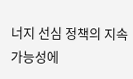너지 선심 정책의 지속 가능성에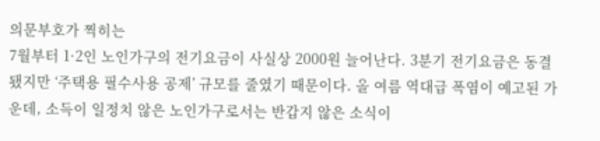의문부호가 찍히는
7월부터 1·2인 노인가구의 전기요금이 사실상 2000원 늘어난다. 3분기 전기요금은 동결됐지만 ‘주택용 필수사용 공제’ 규모를 줄였기 때문이다. 올 여름 역대급 폭염이 예고된 가운데, 소득이 일정치 않은 노인가구로서는 반갑지 않은 소식이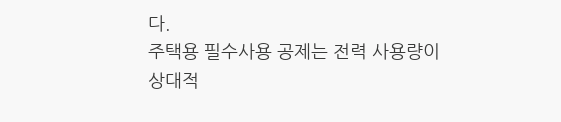다.
주택용 필수사용 공제는 전력 사용량이 상대적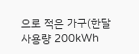으로 적은 가구(한달 사용량 200kWh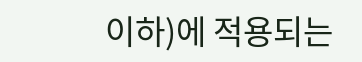이하)에 적용되는